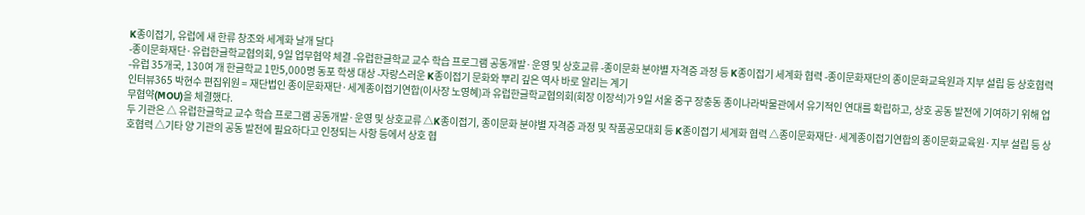K종이접기, 유럽에 새 한류 창조와 세계화 날개 달다
-종이문화재단·유럽한글학교협의회, 9일 업무협약 체결 -유럽한글학교 교수 학습 프로그램 공동개발·운영 및 상호교류 -종이문화 분야별 자격증 과정 등 K종이접기 세계화 협력 -종이문화재단의 종이문화교육원과 지부 설립 등 상호협력 -유럽 35개국, 130여 개 한글학교 1만5,000명 동포 학생 대상 -자랑스러운 K종이접기 문화와 뿌리 깊은 역사 바로 알리는 계기
인터뷰365 박현수 편집위원 = 재단법인 종이문화재단·세계종이접기연합(이사장 노영혜)과 유럽한글학교협의회(회장 이장석)가 9일 서울 중구 장충동 종이나라박물관에서 유기적인 연대를 확립하고, 상호 공동 발전에 기여하기 위해 업무협약(MOU)을 체결했다.
두 기관은 △ 유럽한글학교 교수 학습 프로그램 공동개발·운영 및 상호교류 △K종이접기, 종이문화 분야별 자격증 과정 및 작품공모대회 등 K종이접기 세계화 협력 △종이문화재단·세계종이접기연합의 종이문화교육원·지부 설립 등 상호협력 △기타 양 기관의 공동 발전에 필요하다고 인정되는 사항 등에서 상호 협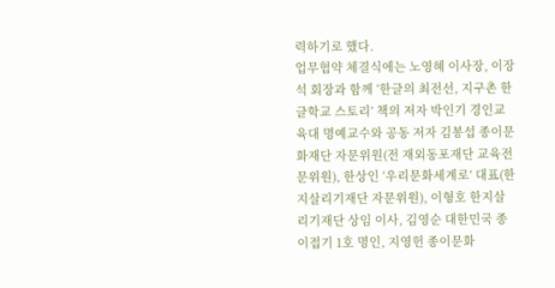력하기로 했다.
업무협약 체결식에는 노영혜 이사장, 이장석 회장과 함께 ‘한글의 최전선, 지구촌 한글학교 스토리’ 책의 저자 박인기 경인교육대 명예교수와 공동 저자 김봉섭 종이문화재단 자문위원(전 재외동포재단 교육전문위원), 한상인 ‘우리문화세계로’ 대표(한지살리기재단 자문위원), 이형호 한지살리기재단 상임 이사, 김영순 대한민국 종이접기 1호 명인, 지영헌 종이문화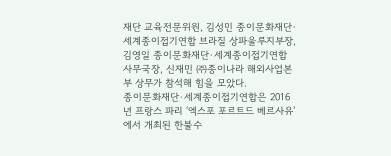재단 교육전문위원, 김성민 종이문화재단·세계종이접기연합 브라질 상파울루지부장, 김영일 종이문화재단·세계종이접기연합 사무국장, 신재민 ㈜종이나라 해외사업본부 상무가 참석해 힘을 모았다.
종이문화재단·세계종이접기연합은 2016년 프랑스 파리 ‘엑스포 포르트드 베르사유’에서 개최된 한불수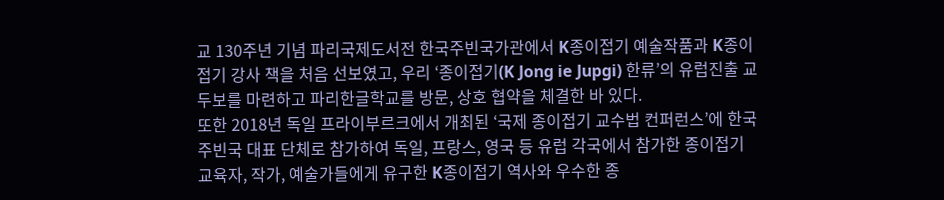교 130주년 기념 파리국제도서전 한국주빈국가관에서 K종이접기 예술작품과 K종이접기 강사 책을 처음 선보였고, 우리 ‘종이접기(K Jong ie Jupgi) 한류’의 유럽진출 교두보를 마련하고 파리한글학교를 방문, 상호 협약을 체결한 바 있다.
또한 2018년 독일 프라이부르크에서 개최된 ‘국제 종이접기 교수법 컨퍼런스’에 한국 주빈국 대표 단체로 참가하여 독일, 프랑스, 영국 등 유럽 각국에서 참가한 종이접기 교육자, 작가, 예술가들에게 유구한 K종이접기 역사와 우수한 종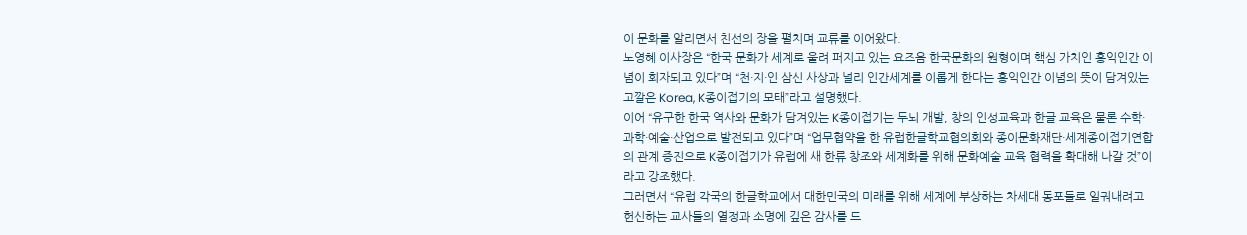이 문화를 알리면서 친선의 장을 펼치며 교류를 이어왔다.
노영혜 이사장은 “한국 문화가 세계로 울려 퍼지고 있는 요즈음 한국문화의 원형이며 핵심 가치인 홍익인간 이념이 회자되고 있다”며 “천·지·인 삼신 사상과 널리 인간세계를 이롭게 한다는 홍익인간 이념의 뜻이 담겨있는 고깔은 Korea, K종이접기의 모태”라고 설명했다.
이어 “유구한 한국 역사와 문화가 담겨있는 K종이접기는 두뇌 개발, 창의 인성교육과 한글 교육은 물론 수학·과학·예술·산업으로 발전되고 있다”며 “업무협약을 한 유럽한글학교협의회와 종이문화재단·세계종이접기연합의 관계 증진으로 K종이접기가 유럽에 새 한류 창조와 세계화를 위해 문화예술 교육 협력을 확대해 나갈 것”이라고 강조했다.
그러면서 “유럽 각국의 한글학교에서 대한민국의 미래를 위해 세계에 부상하는 차세대 동포들로 일궈내려고 헌신하는 교사들의 열정과 소명에 깊은 감사를 드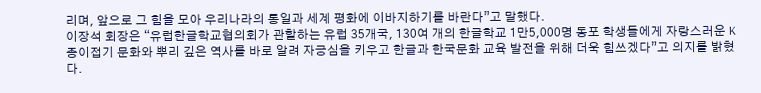리며, 앞으로 그 힘을 모아 우리나라의 통일과 세계 평화에 이바지하기를 바란다”고 말했다.
이장석 회장은 “유럽한글학교협의회가 관할하는 유럽 35개국, 130여 개의 한글학교 1만5,000명 동포 학생들에게 자랑스러운 K종이접기 문화와 뿌리 깊은 역사를 바로 알려 자긍심을 키우고 한글과 한국문화 교육 발전을 위해 더욱 힘쓰겠다”고 의지를 밝혔다.